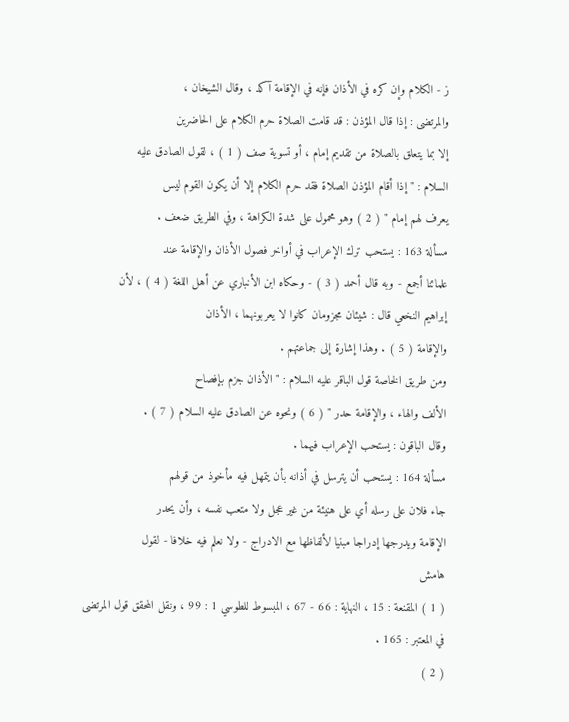ز - الكلام وإن كره في الأذان فإنه في الإقامة آكد ، وقال الشيخان ،
والمرتضى : إذا قال المؤذن : قد قامت الصلاة حرم الكلام على الحاضرين
إلا بما يتعلق بالصلاة من تقديم إمام ، أو تسوية صف ( 1 ) ، لقول الصادق عليه
السلام : " إذا أقام المؤذن الصلاة فقد حرم الكلام إلا أن يكون القوم ليس
يعرف لهم إمام " ( 2 ) وهو محمول على شدة الكراهة ، وفي الطريق ضعف .
مسألة 163 : يستحب ترك الإعراب في أواخر فصول الأذان والإقامة عند
علمائنا أجمع - وبه قال أحمد ( 3 ) - وحكاه ابن الأنباري عن أهل اللغة ( 4 ) ، لأن
إبراهيم النخعي قال : شيئان مجزومان كانوا لا يعربونهما ، الأذان
والإقامة ( 5 ) . وهذا إشارة إلى جماعتهم .
ومن طريق الخاصة قول الباقر عليه السلام : " الأذان جزم بإفصاح
الألف والهاء ، والإقامة حدر " ( 6 ) ونحوه عن الصادق عليه السلام ( 7 ) .
وقال الباقون : يستحب الإعراب فيهما .
مسألة 164 : يستحب أن يترسل في أذانه بأن يتمهل فيه مأخوذ من قولهم
جاء فلان على رسله أي على هنيئة من غير عجل ولا متعب نفسه ، وأن يحدر
الإقامة ويدرجها إدراجا مبنيا لألفاظها مع الادراج - ولا نعلم فيه خلافا - لقول
هامش
( 1 ) المقنعة : 15 ، النهاية : 66 - 67 ، المبسوط للطوسي 1 : 99 ، ونقل المحقق قول المرتضى
في المعتبر : 165 .
( 2 )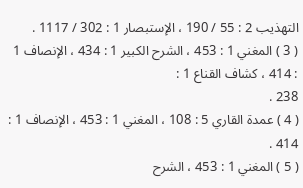التهذيب 2 : 55 / 190 ، الإستبصار 1 : 302 / 1117 .
( 3 ) المغني 1 : 453 ، الشرح الكبير 1 : 434 ، الإنصاف 1 : 414 ، كشاف القناع 1 :
238 .
( 4 ) عمدة القاري 5 : 108 ، المغني 1 : 453 ، الإنصاف 1 : 414 .
( 5 ) المغني 1 : 453 ، الشرح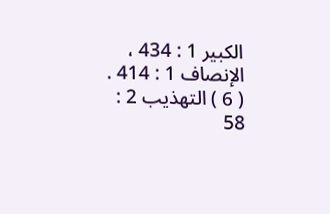الكبير 1 : 434 ، الإنصاف 1 : 414 .
( 6 ) التهذيب 2 : 58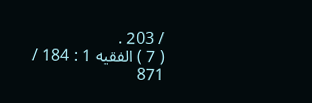/ 203 .
( 7 ) الفقيه 1 : 184 / 871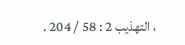، التهذيب 2 : 58 / 204 .